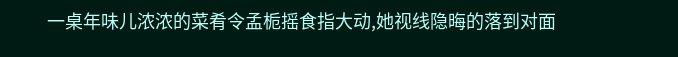一桌年味儿浓浓的菜肴令孟栀摇食指大动,她视线隐晦的落到对面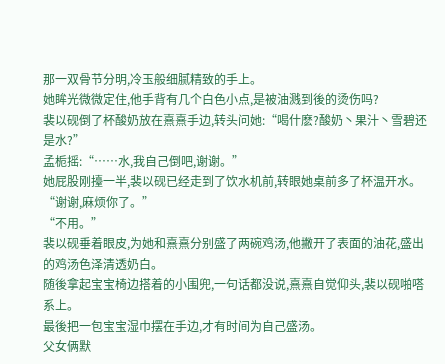那一双骨节分明,冷玉般细腻精致的手上。
她眸光微微定住,他手背有几个白色小点,是被油溅到後的烫伤吗?
裴以砚倒了杯酸奶放在熹熹手边,转头问她:“喝什麽?酸奶丶果汁丶雪碧还是水?”
孟栀摇:“……水,我自己倒吧,谢谢。”
她屁股刚擡一半,裴以砚已经走到了饮水机前,转眼她桌前多了杯温开水。
“谢谢,麻烦你了。”
“不用。”
裴以砚垂着眼皮,为她和熹熹分别盛了两碗鸡汤,他撇开了表面的油花,盛出的鸡汤色泽清透奶白。
随後拿起宝宝椅边搭着的小围兜,一句话都没说,熹熹自觉仰头,裴以砚啪嗒系上。
最後把一包宝宝湿巾摆在手边,才有时间为自己盛汤。
父女俩默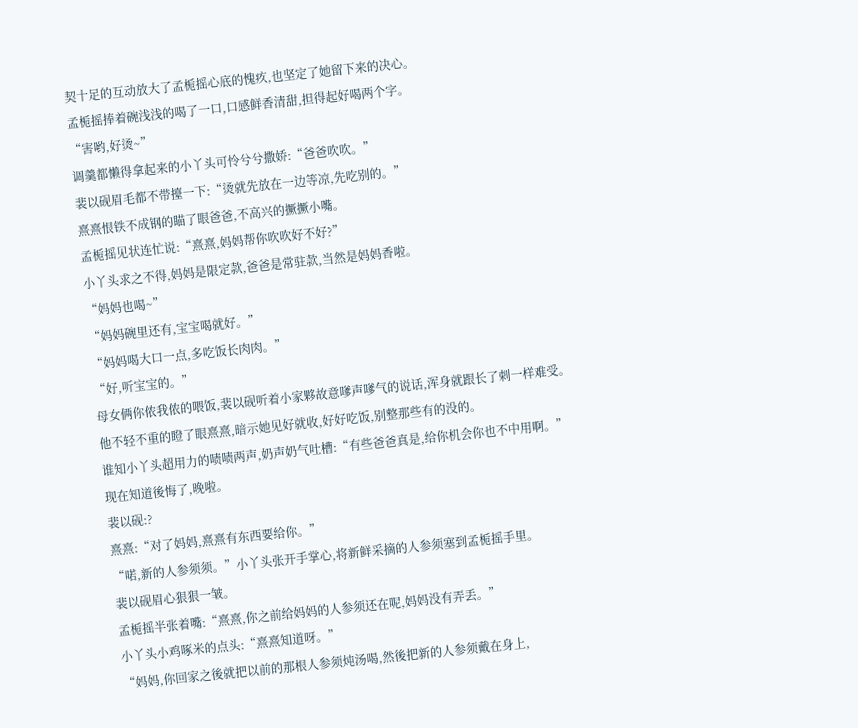契十足的互动放大了孟栀摇心底的愧疚,也坚定了她留下来的决心。
孟栀摇捧着碗浅浅的喝了一口,口感鲜香清甜,担得起好喝两个字。
“害哟,好烫~”
调羹都懒得拿起来的小丫头可怜兮兮撒娇:“爸爸吹吹。”
裴以砚眉毛都不带擡一下:“烫就先放在一边等凉,先吃别的。”
熹熹恨铁不成钢的瞄了眼爸爸,不高兴的撅撅小嘴。
孟栀摇见状连忙说:“熹熹,妈妈帮你吹吹好不好?”
小丫头求之不得,妈妈是限定款,爸爸是常驻款,当然是妈妈香啦。
“妈妈也喝~”
“妈妈碗里还有,宝宝喝就好。”
“妈妈喝大口一点,多吃饭长肉肉。”
“好,听宝宝的。”
母女俩你侬我侬的喂饭,裴以砚听着小家夥故意嗲声嗲气的说话,浑身就跟长了刺一样难受。
他不轻不重的瞪了眼熹熹,暗示她见好就收,好好吃饭,别整那些有的没的。
谁知小丫头超用力的啧啧两声,奶声奶气吐槽:“有些爸爸真是,给你机会你也不中用啊。”
现在知道後悔了,晚啦。
裴以砚:?
熹熹:“对了妈妈,熹熹有东西要给你。”
“喏,新的人参须须。”小丫头张开手掌心,将新鲜采摘的人参须塞到孟栀摇手里。
裴以砚眉心狠狠一皱。
孟栀摇半张着嘴:“熹熹,你之前给妈妈的人参须还在呢,妈妈没有弄丢。”
小丫头小鸡啄米的点头:“熹熹知道呀。”
“妈妈,你回家之後就把以前的那根人参须炖汤喝,然後把新的人参须戴在身上,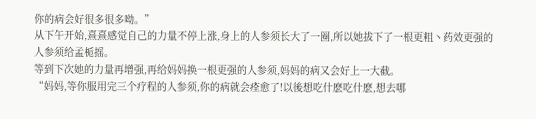你的病会好很多很多呦。”
从下午开始,熹熹感觉自己的力量不停上涨,身上的人参须长大了一圈,所以她拔下了一根更粗丶药效更强的人参须给孟栀摇。
等到下次她的力量再增强,再给妈妈换一根更强的人参须,妈妈的病又会好上一大截。
“妈妈,等你服用完三个疗程的人参须,你的病就会痊愈了!以後想吃什麽吃什麽,想去哪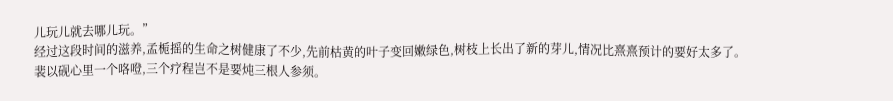儿玩儿就去哪儿玩。”
经过这段时间的滋养,孟栀摇的生命之树健康了不少,先前枯黄的叶子变回嫩绿色,树枝上长出了新的芽儿,情况比熹熹预计的要好太多了。
裴以砚心里一个咯噔,三个疗程岂不是要炖三根人参须。